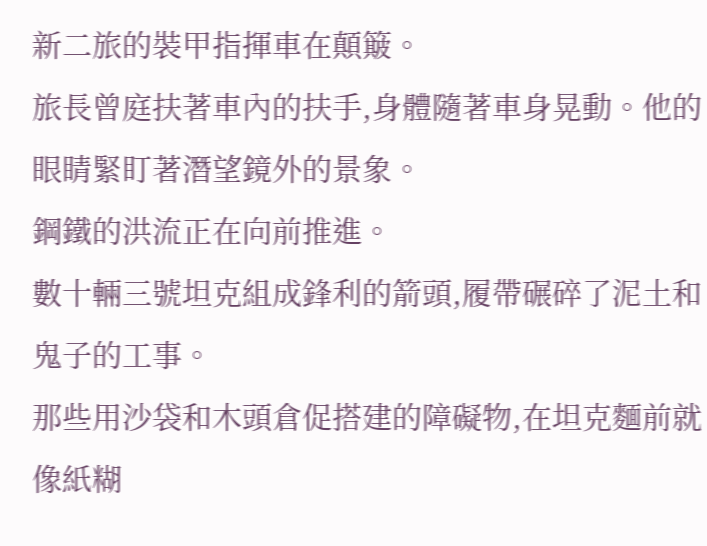新二旅的裝甲指揮車在顛簸。
旅長曾庭扶著車內的扶手,身體隨著車身晃動。他的眼睛緊盯著潛望鏡外的景象。
鋼鐵的洪流正在向前推進。
數十輛三號坦克組成鋒利的箭頭,履帶碾碎了泥土和鬼子的工事。
那些用沙袋和木頭倉促搭建的障礙物,在坦克麵前就像紙糊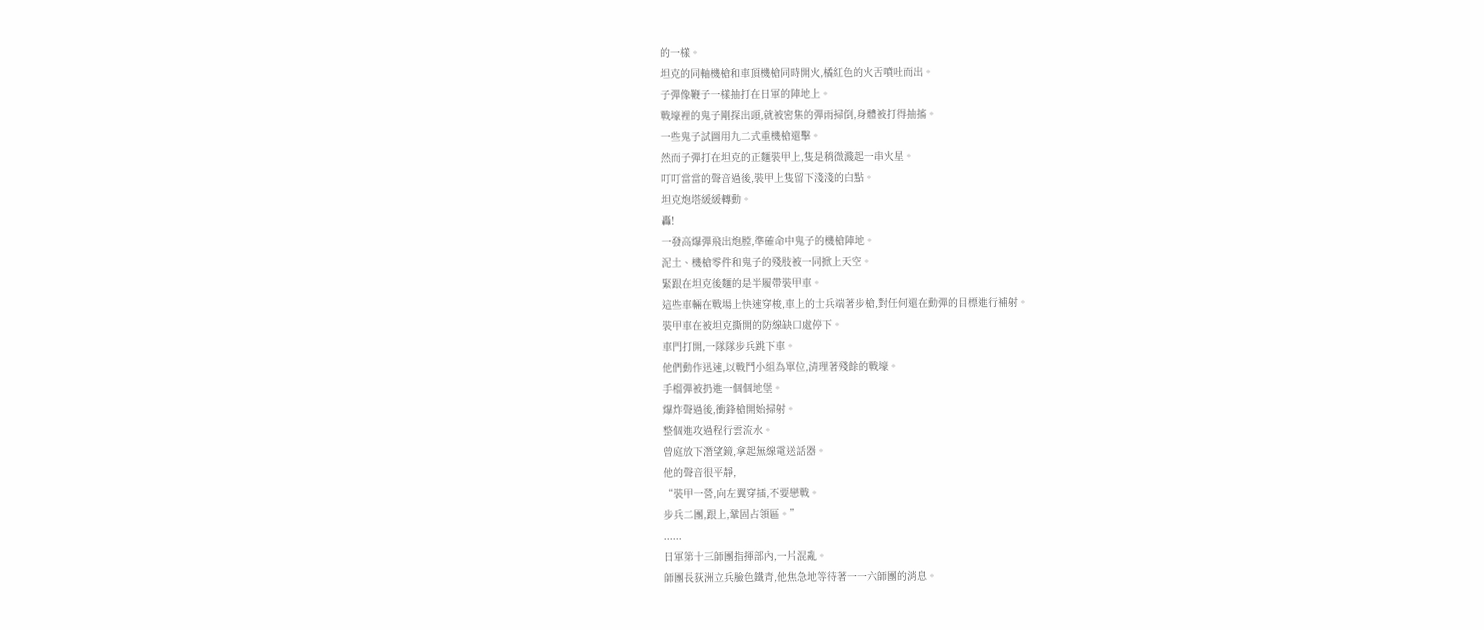的一樣。
坦克的同軸機槍和車頂機槍同時開火,橘紅色的火舌噴吐而出。
子彈像鞭子一樣抽打在日軍的陣地上。
戰壕裡的鬼子剛探出頭,就被密集的彈雨掃倒,身體被打得抽搐。
一些鬼子試圖用九二式重機槍還擊。
然而子彈打在坦克的正麵裝甲上,隻是稍微濺起一串火星。
叮叮當當的聲音過後,裝甲上隻留下淺淺的白點。
坦克炮塔緩緩轉動。
轟!
一發高爆彈飛出炮膛,準確命中鬼子的機槍陣地。
泥土、機槍零件和鬼子的殘肢被一同掀上天空。
緊跟在坦克後麵的是半履帶裝甲車。
這些車輛在戰場上快速穿梭,車上的士兵端著步槍,對任何還在動彈的目標進行補射。
裝甲車在被坦克撕開的防線缺口處停下。
車門打開,一隊隊步兵跳下車。
他們動作迅速,以戰鬥小組為單位,清理著殘餘的戰壕。
手榴彈被扔進一個個地堡。
爆炸聲過後,衝鋒槍開始掃射。
整個進攻過程行雲流水。
曾庭放下潛望鏡,拿起無線電送話器。
他的聲音很平靜,
“裝甲一營,向左翼穿插,不要戀戰。
步兵二團,跟上,鞏固占領區。”
......
日軍第十三師團指揮部內,一片混亂。
師團長荻洲立兵臉色鐵青,他焦急地等待著一一六師團的消息。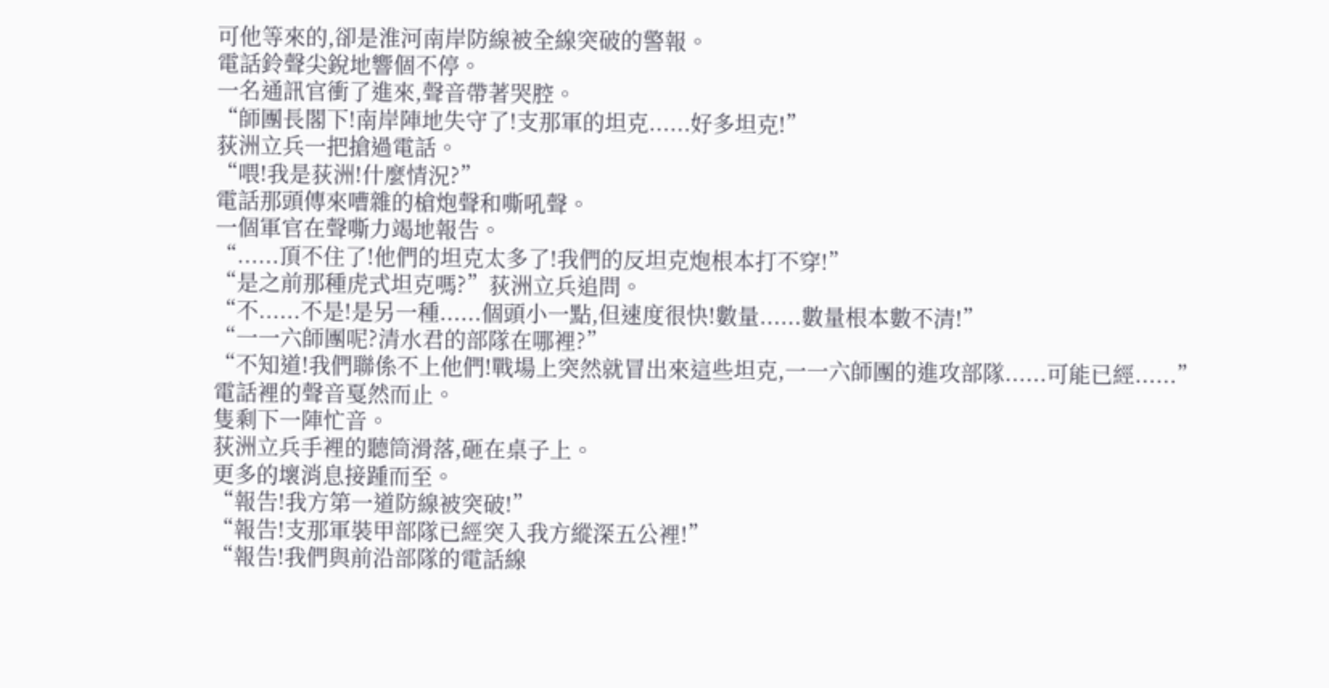可他等來的,卻是淮河南岸防線被全線突破的警報。
電話鈴聲尖銳地響個不停。
一名通訊官衝了進來,聲音帶著哭腔。
“師團長閣下!南岸陣地失守了!支那軍的坦克......好多坦克!”
荻洲立兵一把搶過電話。
“喂!我是荻洲!什麼情況?”
電話那頭傳來嘈雜的槍炮聲和嘶吼聲。
一個軍官在聲嘶力竭地報告。
“......頂不住了!他們的坦克太多了!我們的反坦克炮根本打不穿!”
“是之前那種虎式坦克嗎?”荻洲立兵追問。
“不......不是!是另一種......個頭小一點,但速度很快!數量......數量根本數不清!”
“一一六師團呢?清水君的部隊在哪裡?”
“不知道!我們聯係不上他們!戰場上突然就冒出來這些坦克,一一六師團的進攻部隊......可能已經......”
電話裡的聲音戛然而止。
隻剩下一陣忙音。
荻洲立兵手裡的聽筒滑落,砸在桌子上。
更多的壞消息接踵而至。
“報告!我方第一道防線被突破!”
“報告!支那軍裝甲部隊已經突入我方縱深五公裡!”
“報告!我們與前沿部隊的電話線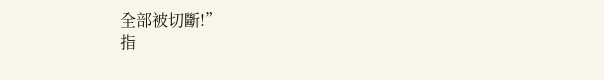全部被切斷!”
指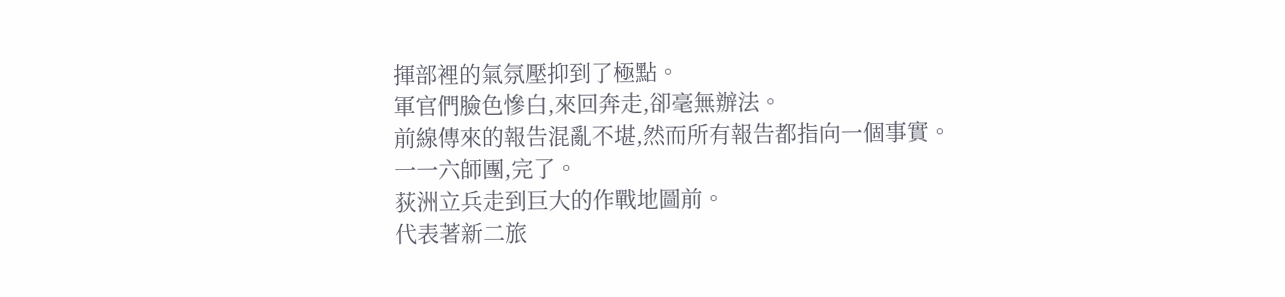揮部裡的氣氛壓抑到了極點。
軍官們臉色慘白,來回奔走,卻毫無辦法。
前線傳來的報告混亂不堪,然而所有報告都指向一個事實。
一一六師團,完了。
荻洲立兵走到巨大的作戰地圖前。
代表著新二旅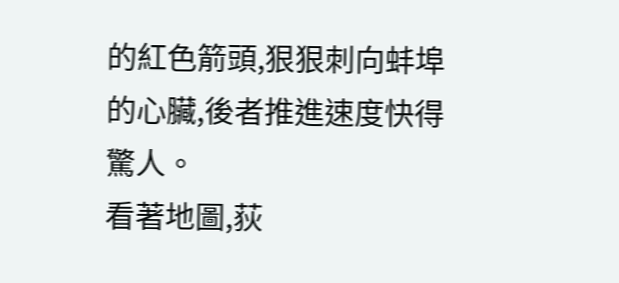的紅色箭頭,狠狠刺向蚌埠的心臟,後者推進速度快得驚人。
看著地圖,荻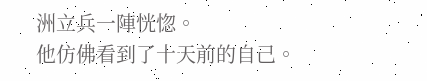洲立兵一陣恍惚。
他仿佛看到了十天前的自己。